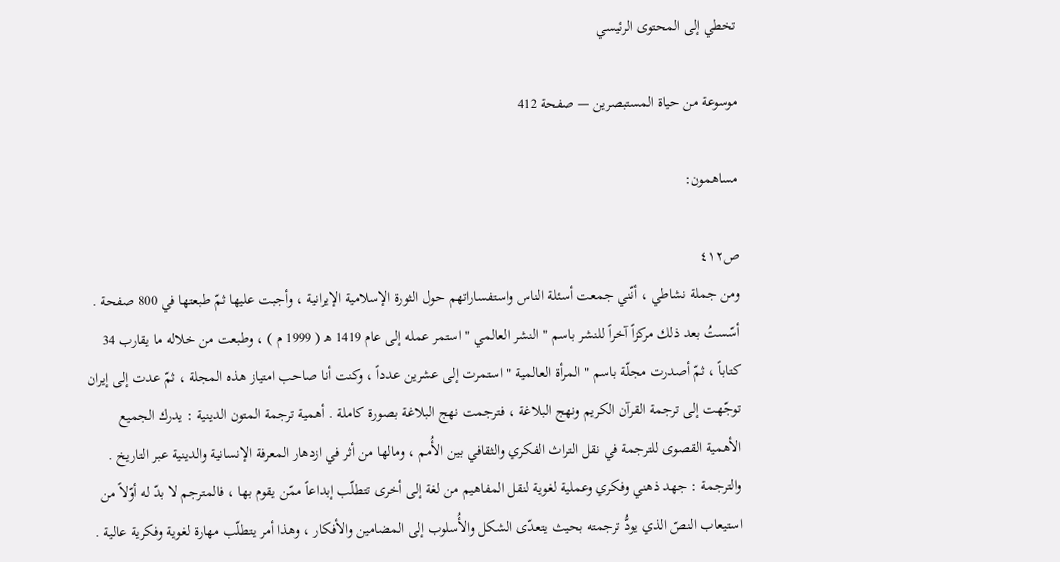تخطي إلى المحتوى الرئيسي

موسوعة من حياة المستبصرين — صفحة 412

مساهمون:

ص٤١٢
ومن جملة نشاطي ، أنّني جمعت أسئلة الناس واستفساراتهم حول الثورة الإسلامية الإيرانية ، وأجبت عليها ثمّ طبعتها في 800 صفحة . أسّستُ بعد ذلك مركزاً آخراً للنشر باسم " النشر العالمي " استمر عمله إلى عام 1419 ه‍ ( 1999 م ) ، وطبعت من خلاله ما يقارب 34 كتاباً ، ثمّ أصدرت مجلّة باسم " المرأة العالمية " استمرت إلى عشرين عدداً ، وكنت أنا صاحب امتياز هذه المجلة ، ثمّ عدت إلى إيران توجّهت إلى ترجمة القرآن الكريم ونهج البلاغة ، فترجمت نهج البلاغة بصورة كاملة . أهمية ترجمة المتون الدينية : يدرك الجميع الأهمية القصوى للترجمة في نقل التراث الفكري والثقافي بين الأُمم ، ومالها من أثر في ازدهار المعرفة الإنسانية والدينية عبر التاريخ . والترجمة : جهد ذهني وفكري وعملية لغوية لنقل المفاهيم من لغة إلى أخرى تتطلّب إبداعاً ممّن يقوم بها ، فالمترجم لا بدّ له أوّلاً من استيعاب النصّ الذي يودُّ ترجمته بحيث يتعدّى الشكل والأُسلوب إلى المضامين والأفكار ، وهذا أمر يتطلّب مهارة لغوية وفكرية عالية .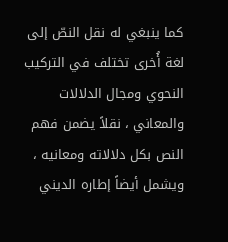كما ينبغي له نقل النصّ إلى لغة أُخرى تختلف في التركيب النحوي ومجال الدلالات والمعاني ، نقلاً يضمن فهم النص بكل دلالاته ومعانيه ، ويشمل أيضاً إطاره الديني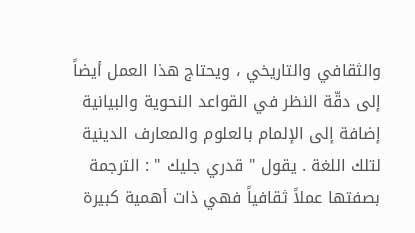والثقافي والتاريخي ، ويحتاج هذا العمل أيضاً إلى دقّة النظر في القواعد النحوية والبيانية إضافة إلى الإلمام بالعلوم والمعارف الدينية لتلك اللغة . يقول " قدري جليك " : الترجمة بصفتها عملاً ثقافياً فهي ذات أهمية كبيرة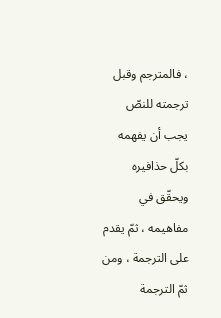، فالمترجم وقبل ترجمته للنصّ يجب أن يفهمه بكلّ حذافيره ويحقّق في مفاهيمه ، ثمّ يقدم على الترجمة ، ومن ثمّ الترجمة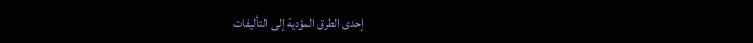إحدى الطرق المؤدية إلى التأليفات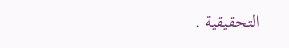التحقيقية .